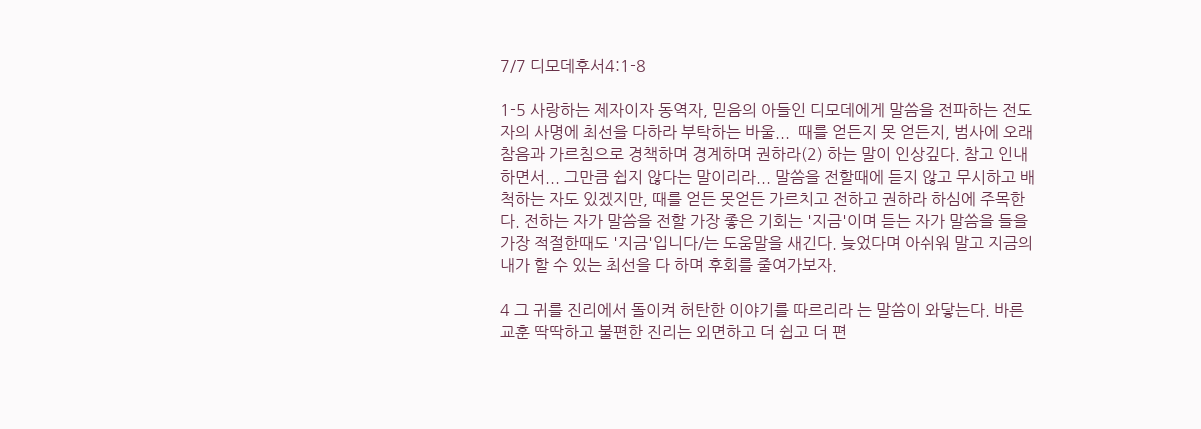7/7 디모데후서4:1-8

1-5 사랑하는 제자이자 동역자, 믿음의 아들인 디모데에게 말씀을 전파하는 전도자의 사명에 최선을 다하라 부탁하는 바울...  때를 얻든지 못 얻든지, 범사에 오래 참음과 가르침으로 경책하며 경계하며 권하라(2) 하는 말이 인상깊다. 참고 인내하면서... 그만큼 쉽지 않다는 말이리라... 말씀을 전할때에 듣지 않고 무시하고 배척하는 자도 있겠지만, 때를 얻든 못얻든 가르치고 전하고 권하라 하심에 주목한다. 전하는 자가 말씀을 전할 가장 좋은 기회는 '지금'이며 듣는 자가 말씀을 들을 가장 적절한때도 '지금'입니다/는 도움말을 새긴다. 늦었다며 아쉬워 말고 지금의 내가 할 수 있는 최선을 다 하며 후회를 줄여가보자.

4 그 귀를 진리에서 돌이켜 허탄한 이야기를 따르리라 는 말씀이 와닿는다. 바른 교훈 딱딱하고 불편한 진리는 외면하고 더 쉽고 더 편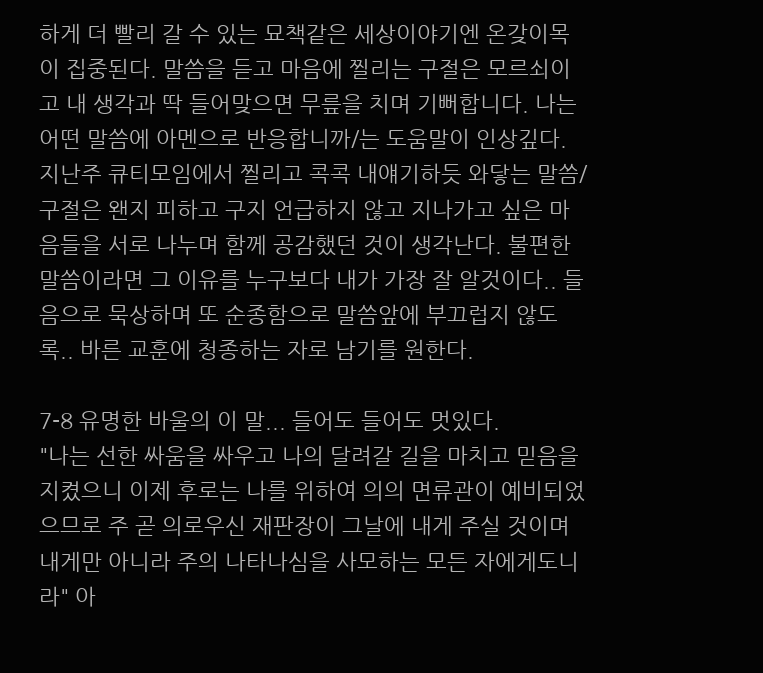하게 더 빨리 갈 수 있는 묘책같은 세상이야기엔 온갖이목이 집중된다. 말씀을 듣고 마음에 찔리는 구절은 모르쇠이고 내 생각과 딱 들어맞으면 무릎을 치며 기뻐합니다. 나는 어떤 말씀에 아멘으로 반응합니까/는 도움말이 인상깊다. 지난주 큐티모임에서 찔리고 콕콕 내얘기하듯 와닿는 말씀/구절은 왠지 피하고 구지 언급하지 않고 지나가고 싶은 마음들을 서로 나누며 함께 공감했던 것이 생각난다. 불편한 말씀이라면 그 이유를 누구보다 내가 가장 잘 알것이다.. 들음으로 묵상하며 또 순종함으로 말씀앞에 부끄럽지 않도록.. 바른 교훈에 청종하는 자로 남기를 원한다.

7-8 유명한 바울의 이 말... 들어도 들어도 멋있다.
"나는 선한 싸움을 싸우고 나의 달려갈 길을 마치고 믿음을 지켰으니 이제 후로는 나를 위하여 의의 면류관이 예비되었으므로 주 곧 의로우신 재판장이 그날에 내게 주실 것이며 내게만 아니라 주의 나타나심을 사모하는 모든 자에게도니라" 아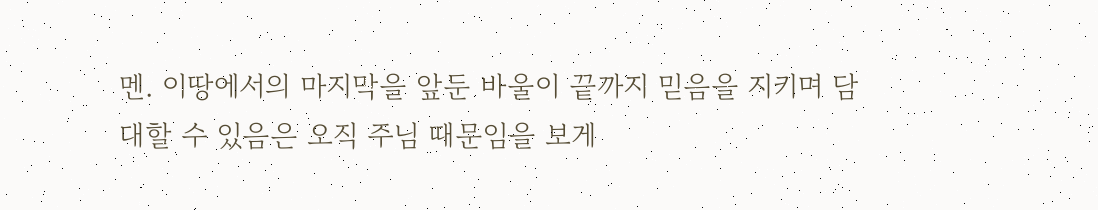멘. 이땅에서의 마지막을 앞둔 바울이 끝까지 믿음을 지키며 담대할 수 있음은 오직 주님 때문임을 보게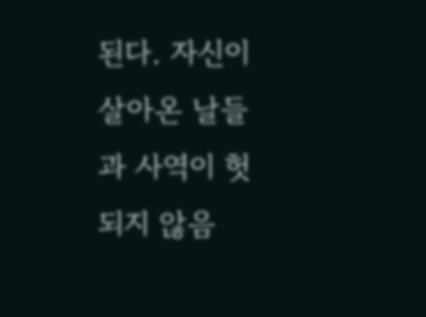된다. 자신이 살아온 날들과 사역이 헛되지 않음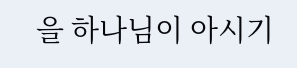을 하나님이 아시기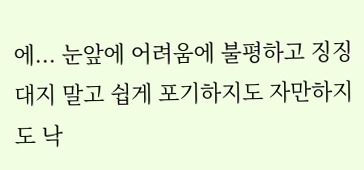에... 눈앞에 어려움에 불평하고 징징대지 말고 쉽게 포기하지도 자만하지도 낙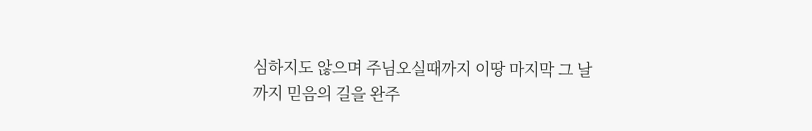심하지도 않으며 주님오실때까지 이땅 마지막 그 날까지 믿음의 길을 완주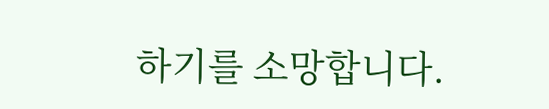하기를 소망합니다.